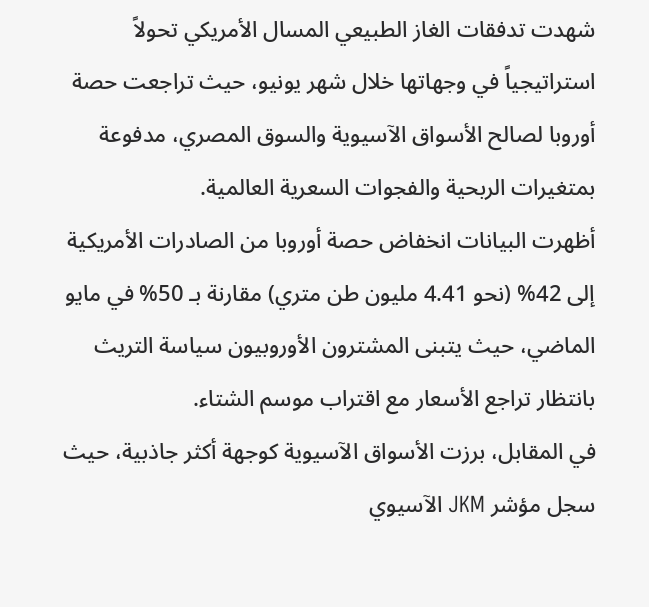شهدت تدفقات الغاز الطبيعي المسال الأمريكي تحولاً استراتيجياً في وجهاتها خلال شهر يونيو، حيث تراجعت حصة أوروبا لصالح الأسواق الآسيوية والسوق المصري، مدفوعة بمتغيرات الربحية والفجوات السعرية العالمية.
أظهرت البيانات انخفاض حصة أوروبا من الصادرات الأمريكية إلى 42% (نحو 4.41 مليون طن متري) مقارنة بـ 50% في مايو الماضي، حيث يتبنى المشترون الأوروبيون سياسة التريث بانتظار تراجع الأسعار مع اقتراب موسم الشتاء.
في المقابل، برزت الأسواق الآسيوية كوجهة أكثر جاذبية، حيث سجل مؤشر JKM الآسيوي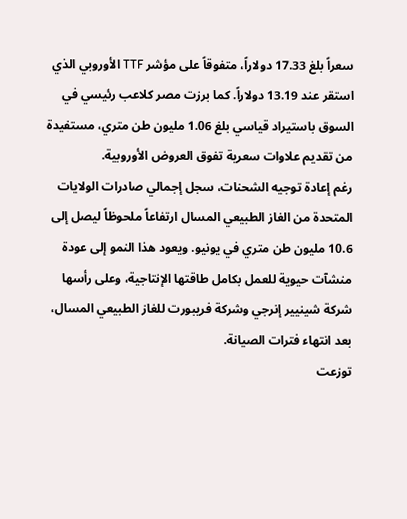سعراً بلغ 17.33 دولاراً، متفوقاً على مؤشر TTF الأوروبي الذي استقر عند 13.19 دولاراً. كما برزت مصر كلاعب رئيسي في السوق باستيراد قياسي بلغ 1.06 مليون طن متري، مستفيدة من تقديم علاوات سعرية تفوق العروض الأوروبية.
رغم إعادة توجيه الشحنات، سجل إجمالي صادرات الولايات المتحدة من الغاز الطبيعي المسال ارتفاعاً ملحوظاً ليصل إلى 10.6 مليون طن متري في يونيو. ويعود هذا النمو إلى عودة منشآت حيوية للعمل بكامل طاقتها الإنتاجية، وعلى رأسها شركة شينيير إنرجي وشركة فريبورت للغاز الطبيعي المسال، بعد انتهاء فترات الصيانة.
توزعت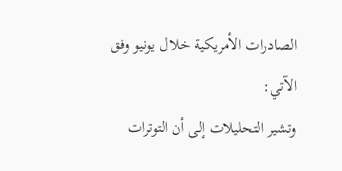الصادرات الأمريكية خلال يونيو وفق الآتي:
وتشير التحليلات إلى أن التوترات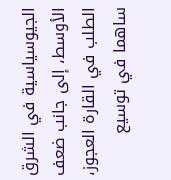الجيوسياسية في الشرق الأوسط، إلى جانب ضعف الطلب في القارة العجوز، ساهما في توسيع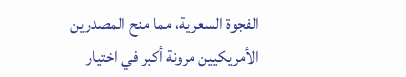الفجوة السعرية، مما منح المصدرين الأمريكيين مرونة أكبر في اختيار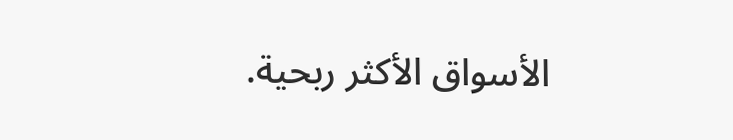الأسواق الأكثر ربحية.